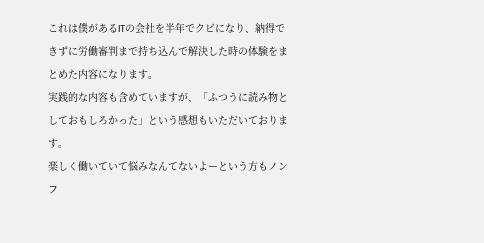これは僕があるITの会社を半年でクビになり、納得できずに労働審判まで持ち込んで解決した時の体験をまとめた内容になります。
実践的な内容も含めていますが、「ふつうに読み物としておもしろかった」という感想もいただいております。
楽しく働いていて悩みなんてないよーという方もノンフ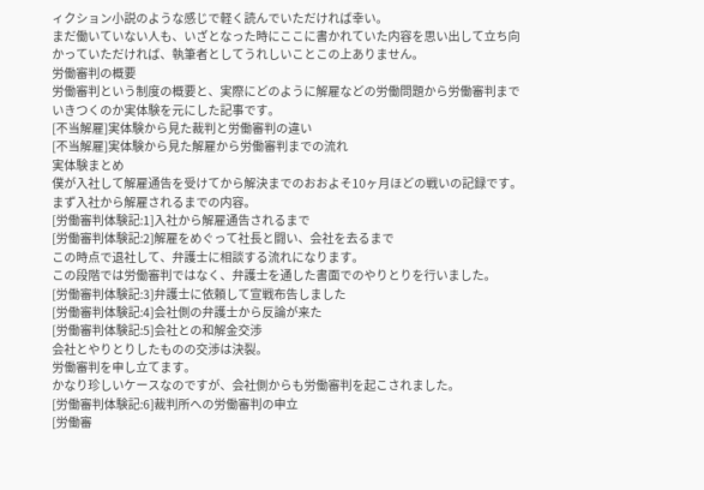ィクション小説のような感じで軽く読んでいただければ幸い。
まだ働いていない人も、いざとなった時にここに書かれていた内容を思い出して立ち向かっていただければ、執筆者としてうれしいことこの上ありません。
労働審判の概要
労働審判という制度の概要と、実際にどのように解雇などの労働問題から労働審判までいきつくのか実体験を元にした記事です。
[不当解雇]実体験から見た裁判と労働審判の違い
[不当解雇]実体験から見た解雇から労働審判までの流れ
実体験まとめ
僕が入社して解雇通告を受けてから解決までのおおよそ10ヶ月ほどの戦いの記録です。
まず入社から解雇されるまでの内容。
[労働審判体験記:1]入社から解雇通告されるまで
[労働審判体験記:2]解雇をめぐって社長と闘い、会社を去るまで
この時点で退社して、弁護士に相談する流れになります。
この段階では労働審判ではなく、弁護士を通した書面でのやりとりを行いました。
[労働審判体験記:3]弁護士に依頼して宣戦布告しました
[労働審判体験記:4]会社側の弁護士から反論が来た
[労働審判体験記:5]会社との和解金交渉
会社とやりとりしたものの交渉は決裂。
労働審判を申し立てます。
かなり珍しいケースなのですが、会社側からも労働審判を起こされました。
[労働審判体験記:6]裁判所への労働審判の申立
[労働審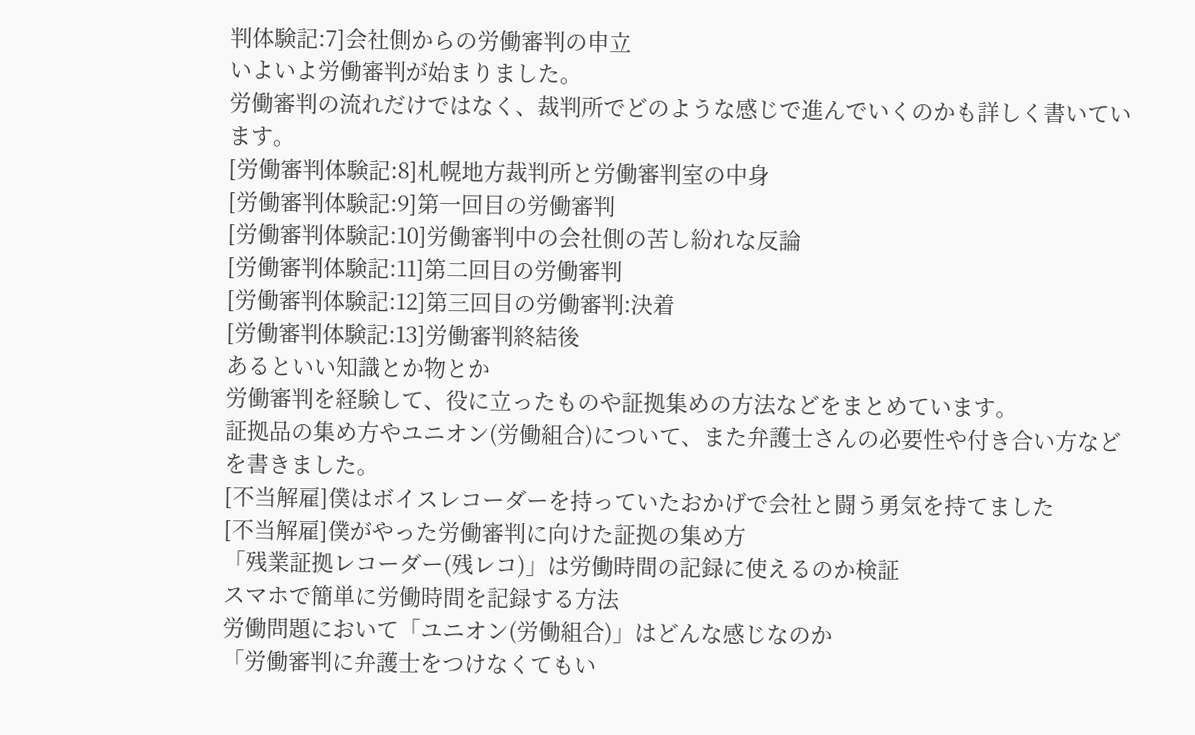判体験記:7]会社側からの労働審判の申立
いよいよ労働審判が始まりました。
労働審判の流れだけではなく、裁判所でどのような感じで進んでいくのかも詳しく書いています。
[労働審判体験記:8]札幌地方裁判所と労働審判室の中身
[労働審判体験記:9]第一回目の労働審判
[労働審判体験記:10]労働審判中の会社側の苦し紛れな反論
[労働審判体験記:11]第二回目の労働審判
[労働審判体験記:12]第三回目の労働審判:決着
[労働審判体験記:13]労働審判終結後
あるといい知識とか物とか
労働審判を経験して、役に立ったものや証拠集めの方法などをまとめています。
証拠品の集め方やユニオン(労働組合)について、また弁護士さんの必要性や付き合い方などを書きました。
[不当解雇]僕はボイスレコーダーを持っていたおかげで会社と闘う勇気を持てました
[不当解雇]僕がやった労働審判に向けた証拠の集め方
「残業証拠レコーダー(残レコ)」は労働時間の記録に使えるのか検証
スマホで簡単に労働時間を記録する方法
労働問題において「ユニオン(労働組合)」はどんな感じなのか
「労働審判に弁護士をつけなくてもい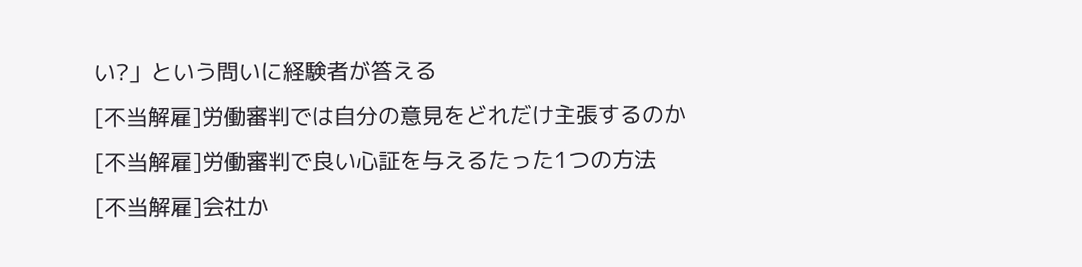い?」という問いに経験者が答える
[不当解雇]労働審判では自分の意見をどれだけ主張するのか
[不当解雇]労働審判で良い心証を与えるたった1つの方法
[不当解雇]会社か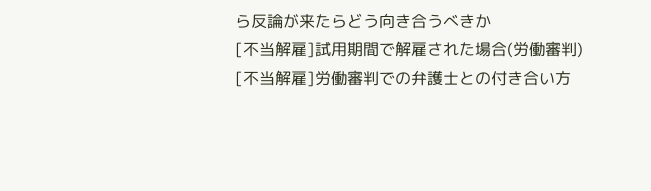ら反論が来たらどう向き合うべきか
[不当解雇]試用期間で解雇された場合(労働審判)
[不当解雇]労働審判での弁護士との付き合い方